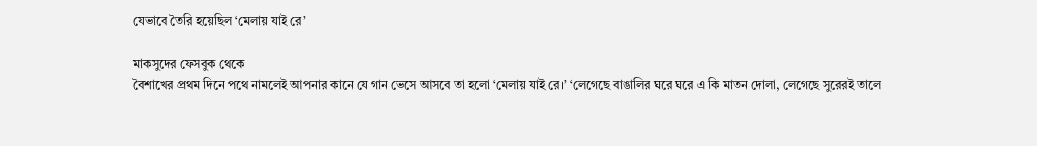যেভাবে তৈরি হয়েছিল ‘মেলায় যাই রে’

মাকসুদের ফেসবুক থেকে
বৈশাখের প্রথম দিনে পথে নামলেই আপনার কানে যে গান ভেসে আসবে তা হলো ‘মেলায় যাই রে।’ ‘লেগেছে বাঙালির ঘরে ঘরে এ কি মাতন দোলা, লেগেছে সুরেরই তালে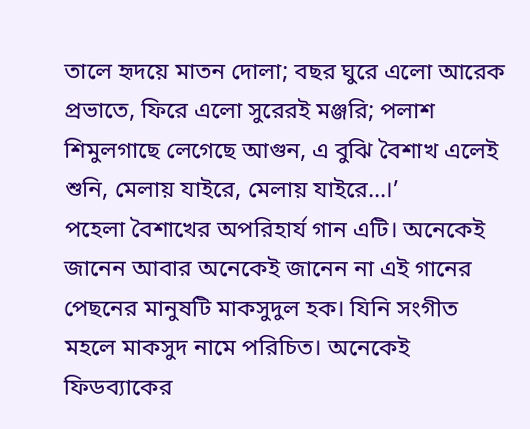তালে হৃদয়ে মাতন দোলা; বছর ঘুরে এলো আরেক প্রভাতে, ফিরে এলো সুরেরই মঞ্জরি; পলাশ শিমুলগাছে লেগেছে আগুন, এ বুঝি বৈশাখ এলেই শুনি, মেলায় যাইরে, মেলায় যাইরে...।’
পহেলা বৈশাখের অপরিহার্য গান এটি। অনেকেই জানেন আবার অনেকেই জানেন না এই গানের পেছনের মানুষটি মাকসুদুল হক। যিনি সংগীত মহলে মাকসুদ নামে পরিচিত। অনেকেই ফিডব্যাকের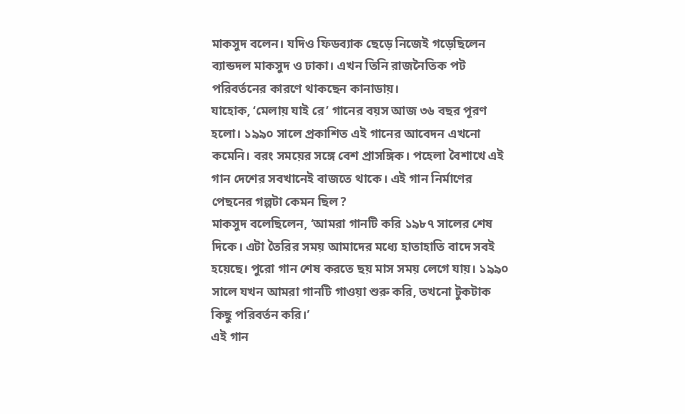মাকসুদ বলেন। যদিও ফিডব্যাক ছেড়ে নিজেই গড়েছিলেন ব্যান্ডদল মাকসুদ ও ঢাকা। এখন তিনি রাজনৈতিক পট পরিবর্তনের কারণে থাকছেন কানাডায়।
যাহোক, ‘মেলায় যাই রে’ গানের বয়স আজ ৩৬ বছর পূরণ হলো। ১৯৯০ সালে প্রকাশিত এই গানের আবেদন এখনো কমেনি। বরং সময়ের সঙ্গে বেশ প্রাসঙ্গিক। পহেলা বৈশাখে এই গান দেশের সবখানেই বাজতে থাকে। এই গান নির্মাণের পেছনের গল্পটা কেমন ছিল?
মাকসুদ বলেছিলেন, ‘আমরা গানটি করি ১৯৮৭ সালের শেষ দিকে। এটা তৈরির সময় আমাদের মধ্যে হাতাহাতি বাদে সবই হয়েছে। পুরো গান শেষ করতে ছয় মাস সময় লেগে যায়। ১৯৯০ সালে যখন আমরা গানটি গাওয়া শুরু করি, তখনো টুকটাক কিছু পরিবর্তন করি।’
এই গান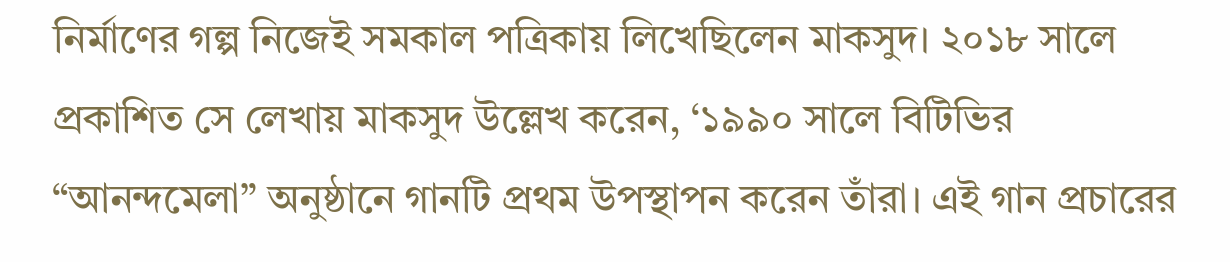নির্মাণের গল্প নিজেই সমকাল পত্রিকায় লিখেছিলেন মাকসুদ। ২০১৮ সালে প্রকাশিত সে লেখায় মাকসুদ উল্লেখ করেন, ‘১৯৯০ সালে বিটিভির “আনন্দমেলা” অনুষ্ঠানে গানটি প্রথম উপস্থাপন করেন তাঁরা। এই গান প্রচারের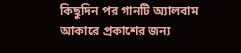কিছুদিন পর গানটি অ্যালবাম আকারে প্রকাশের জন্য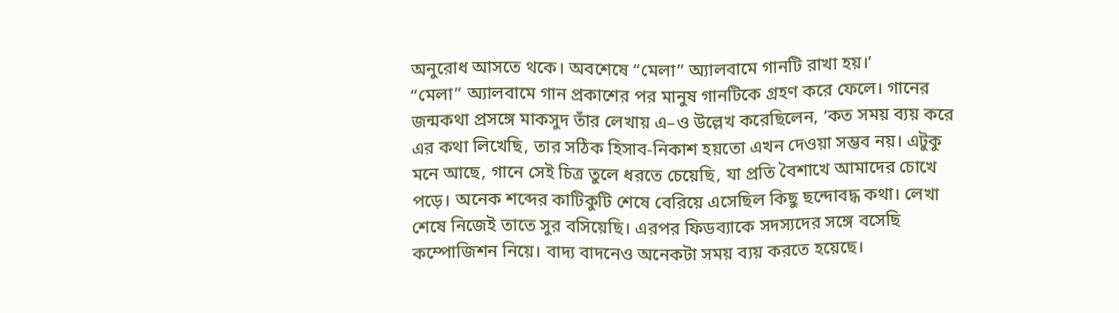অনুরোধ আসতে থকে। অবশেষে “মেলা” অ্যালবামে গানটি রাখা হয়।’
“মেলা” অ্যালবামে গান প্রকাশের পর মানুষ গানটিকে গ্রহণ করে ফেলে। গানের জন্মকথা প্রসঙ্গে মাকসুদ তাঁর লেখায় এ–ও উল্লেখ করেছিলেন, ‘কত সময় ব্যয় করে এর কথা লিখেছি, তার সঠিক হিসাব-নিকাশ হয়তো এখন দেওয়া সম্ভব নয়। এটুকু মনে আছে, গানে সেই চিত্র তুলে ধরতে চেয়েছি, যা প্রতি বৈশাখে আমাদের চোখে পড়ে। অনেক শব্দের কাটিকুটি শেষে বেরিয়ে এসেছিল কিছু ছন্দোবদ্ধ কথা। লেখা শেষে নিজেই তাতে সুর বসিয়েছি। এরপর ফিডব্যাকে সদস্যদের সঙ্গে বসেছি কম্পোজিশন নিয়ে। বাদ্য বাদনেও অনেকটা সময় ব্যয় করতে হয়েছে।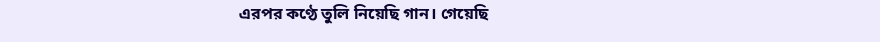এরপর কণ্ঠে তুলি নিয়েছি গান। গেয়েছি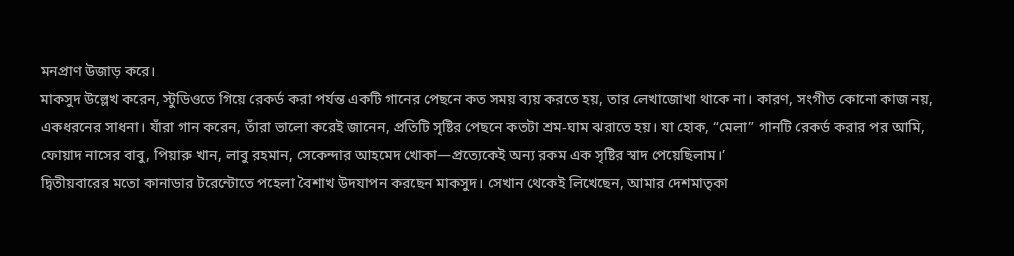মনপ্রাণ উজাড় করে।
মাকসুদ উল্লেখ করেন, স্টুডিওতে গিয়ে রেকর্ড করা পর্যন্ত একটি গানের পেছনে কত সময় ব্যয় করতে হয়, তার লেখাজোখা থাকে না। কারণ, সংগীত কোনো কাজ নয়, একধরনের সাধনা। যাঁরা গান করেন, তাঁরা ভালো করেই জানেন, প্রতিটি সৃষ্টির পেছনে কতটা শ্রম-ঘাম ঝরাতে হয়। যা হোক, “মেলা” গানটি রেকর্ড করার পর আমি, ফোয়াদ নাসের বাবু, পিয়ারু খান, লাবু রহমান, সেকেন্দার আহমেদ খোকা—প্রত্যেকেই অন্য রকম এক সৃষ্টির স্বাদ পেয়েছিলাম।’
দ্বিতীয়বারের মতো কানাডার টরেন্টোতে পহেলা বৈশাখ উদযাপন করছেন মাকসুদ। সেখান থেকেই লিখেছেন, আমার দেশমাতৃকা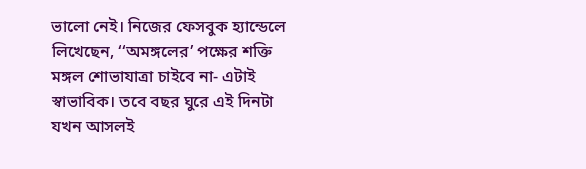ভালো নেই। নিজের ফেসবুক হ্যান্ডেলে লিখেছেন, ‘‘অমঙ্গলের’ পক্ষের শক্তি মঙ্গল শোভাযাত্রা চাইবে না- এটাই স্বাভাবিক। তবে বছর ঘুরে এই দিনটা যখন আসলই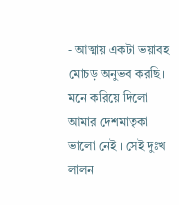- আত্মায় একটা ভয়াবহ মোচড় অনুভব করছি। মনে করিয়ে দিলো আমার দেশমাতৃকা ভালো নেই । সেই দুঃখ লালন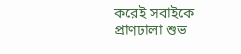করেই সবাইকে প্রাণঢালা শুভ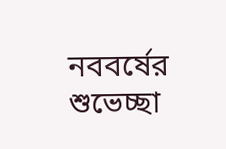নববর্ষের শুভেচ্ছা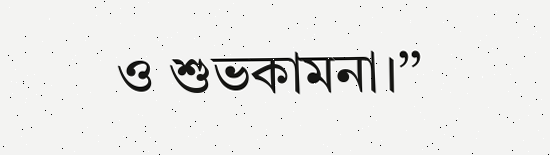ও শুভকামনা।’’